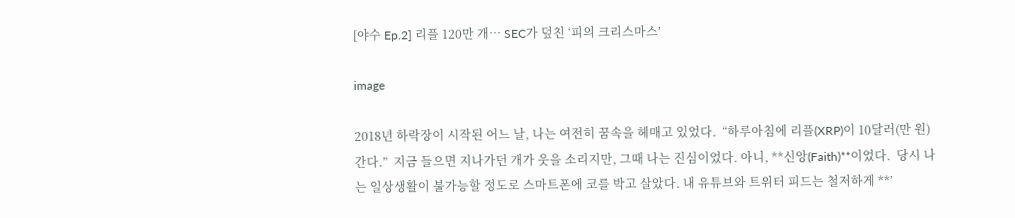[야수 Ep.2] 리플 120만 개… SEC가 덮친 ‘피의 크리스마스’

image

2018년 하락장이 시작된 어느 날, 나는 여전히 꿈속을 헤매고 있었다.  “하루아침에 리플(XRP)이 10달러(만 원) 간다.”  지금 들으면 지나가던 개가 웃을 소리지만, 그때 나는 진심이었다. 아니, **신앙(Faith)**이었다.  당시 나는 일상생활이 불가능할 정도로 스마트폰에 코를 박고 살았다. 내 유튜브와 트위터 피드는 철저하게 **’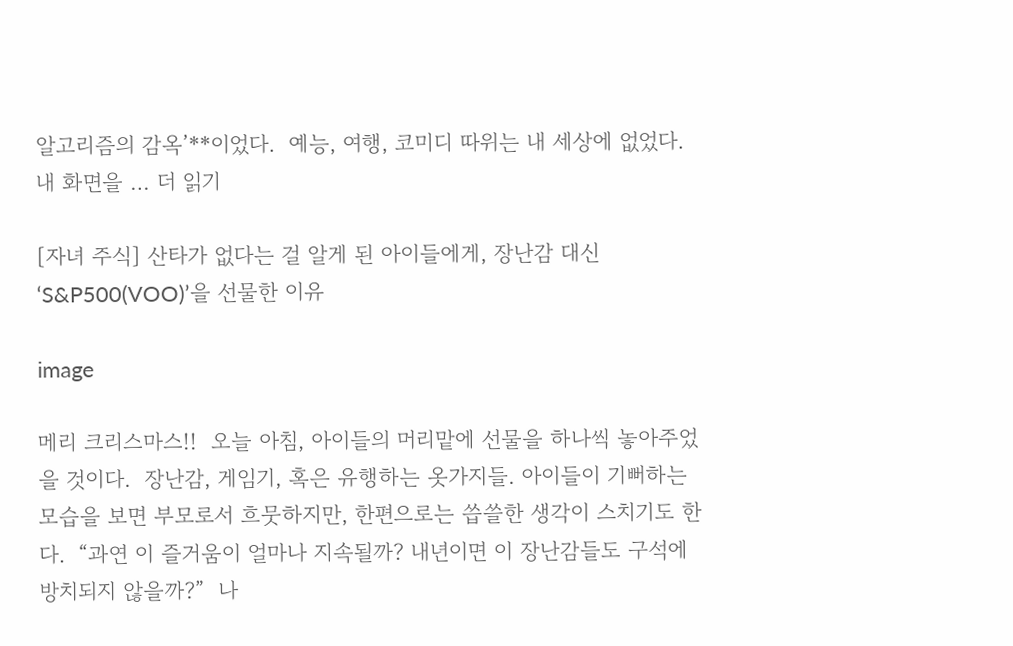알고리즘의 감옥’**이었다.  예능, 여행, 코미디 따위는 내 세상에 없었다. 내 화면을 … 더 읽기

[자녀 주식] 산타가 없다는 걸 알게 된 아이들에게, 장난감 대신 ‘S&P500(VOO)’을 선물한 이유

image

메리 크리스마스!!  오늘 아침, 아이들의 머리맡에 선물을 하나씩 놓아주었을 것이다.  장난감, 게임기, 혹은 유행하는 옷가지들. 아이들이 기뻐하는 모습을 보면 부모로서 흐뭇하지만, 한편으로는 씁쓸한 생각이 스치기도 한다.  “과연 이 즐거움이 얼마나 지속될까? 내년이면 이 장난감들도 구석에 방치되지 않을까?”  나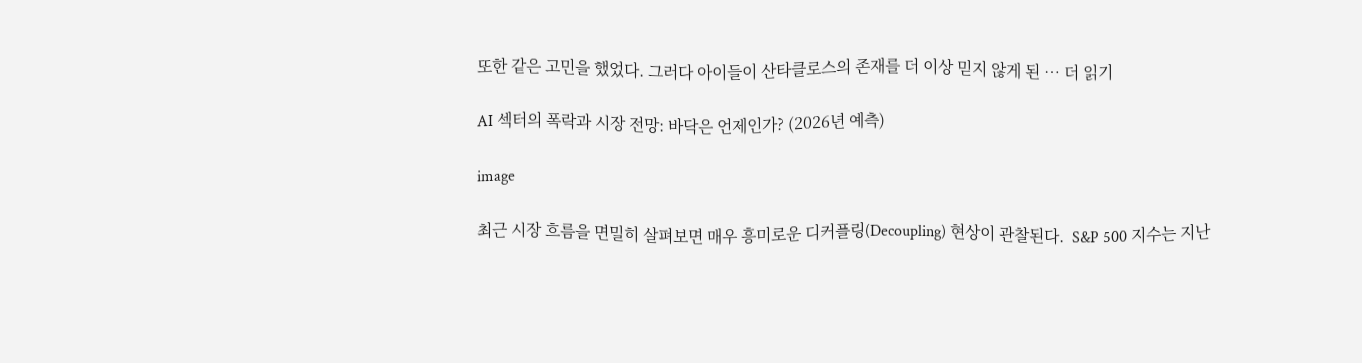또한 같은 고민을 했었다. 그러다 아이들이 산타클로스의 존재를 더 이상 믿지 않게 된 … 더 읽기

AI 섹터의 폭락과 시장 전망: 바닥은 언제인가? (2026년 예측)

image

최근 시장 흐름을 면밀히 살펴보면 매우 흥미로운 디커플링(Decoupling) 현상이 관찰된다.  S&P 500 지수는 지난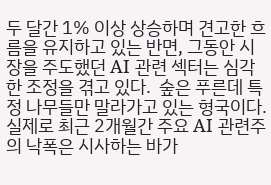두 달간 1% 이상 상승하며 견고한 흐름을 유지하고 있는 반면, 그동안 시장을 주도했던 AI 관련 섹터는 심각한 조정을 겪고 있다.  숲은 푸른데 특정 나무들만 말라가고 있는 형국이다. 실제로 최근 2개월간 주요 AI 관련주의 낙폭은 시사하는 바가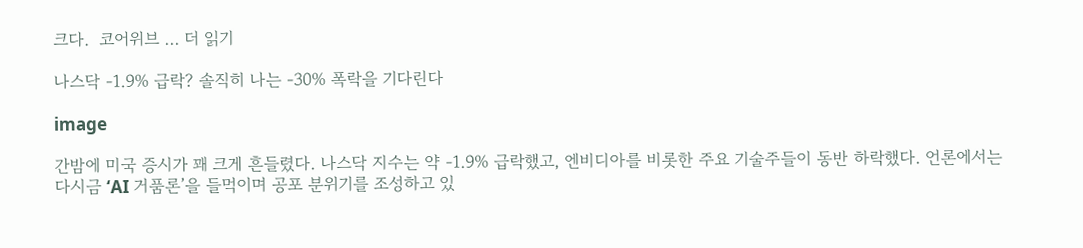크다.  코어위브 … 더 읽기

나스닥 -1.9% 급락? 솔직히 나는 -30% 폭락을 기다린다

image

간밤에 미국 증시가 꽤 크게 흔들렸다. 나스닥 지수는 약 -1.9% 급락했고, 엔비디아를 비롯한 주요 기술주들이 동반 하락했다. 언론에서는 다시금 ‘AI 거품론’을 들먹이며 공포 분위기를 조성하고 있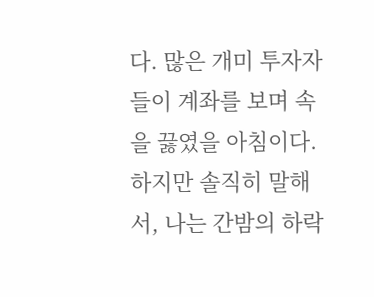다. 많은 개미 투자자들이 계좌를 보며 속을 끓였을 아침이다.  하지만 솔직히 말해서, 나는 간밤의 하락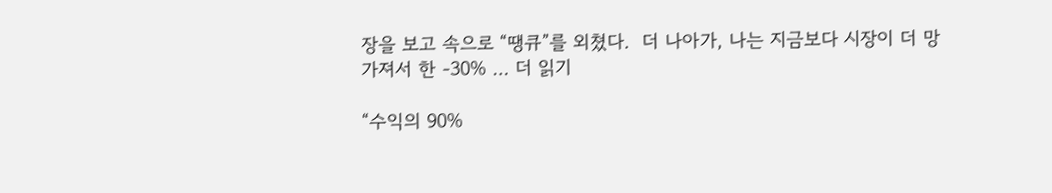장을 보고 속으로 “땡큐”를 외쳤다.  더 나아가, 나는 지금보다 시장이 더 망가져서 한 -30% … 더 읽기

“수익의 90%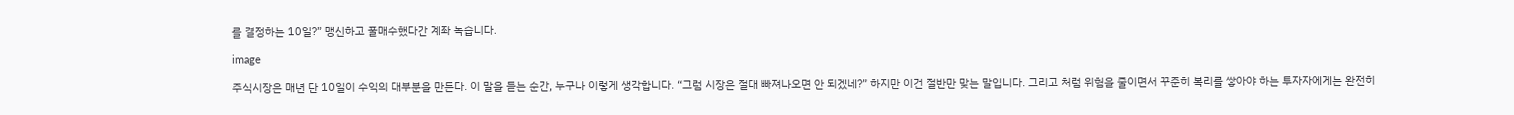를 결정하는 10일?” 맹신하고 풀매수했다간 계좌 녹습니다.

image

주식시장은 매년 단 10일이 수익의 대부분을 만든다. 이 말을 듣는 순간, 누구나 이렇게 생각합니다. “그럼 시장은 절대 빠져나오면 안 되겠네?” 하지만 이건 절반만 맞는 말입니다. 그리고 처럼 위험을 줄이면서 꾸준히 복리를 쌓아야 하는 투자자에게는 완전히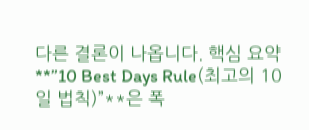다른 결론이 나옵니다. 핵심 요약 **”10 Best Days Rule(최고의 10일 법칙)”**은 폭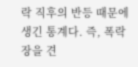락 직후의 반등 때문에 생긴 통계다. 즉, 폭락장을 견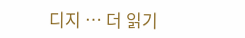디지 … 더 읽기